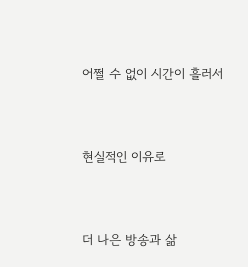어쩔 수 없이 시간이 흘러서


현실적인 이유로


더 나은 방송과 삶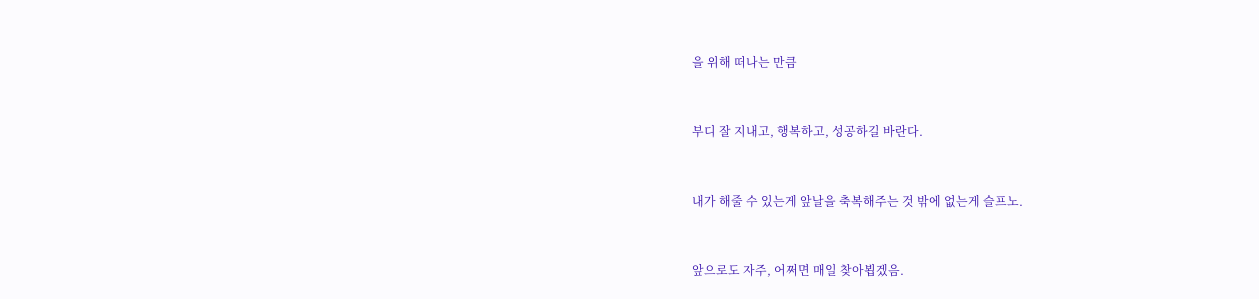을 위해 떠나는 만큼


부디 잘 지내고, 행복하고, 성공하길 바란다.


내가 해줄 수 있는게 앞날을 축복해주는 것 밖에 없는게 슬프노.


앞으로도 자주, 어쩌면 매일 찾아뵙겠음.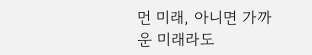먼 미래, 아니면 가까운 미래라도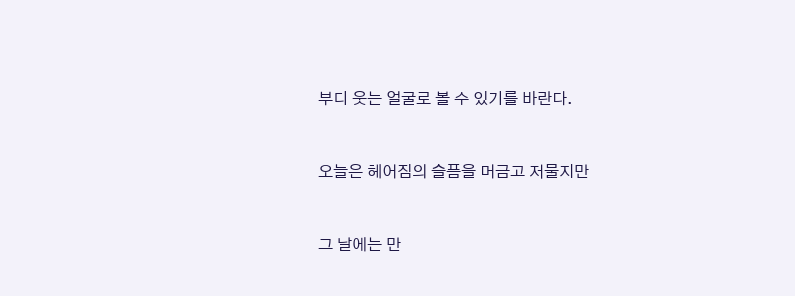부디 웃는 얼굴로 볼 수 있기를 바란다.


오늘은 헤어짐의 슬픔을 머금고 저물지만


그 날에는 만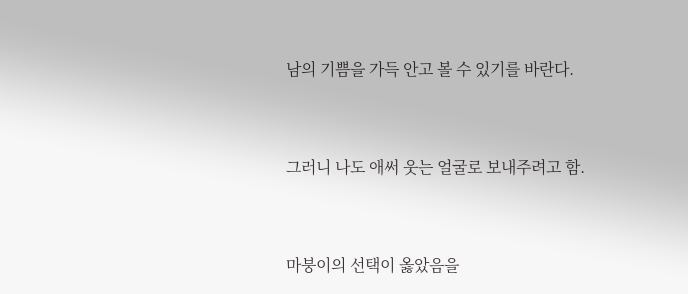남의 기쁨을 가득 안고 볼 수 있기를 바란다.


그러니 나도 애써 웃는 얼굴로 보내주려고 함.


마붕이의 선택이 옳았음을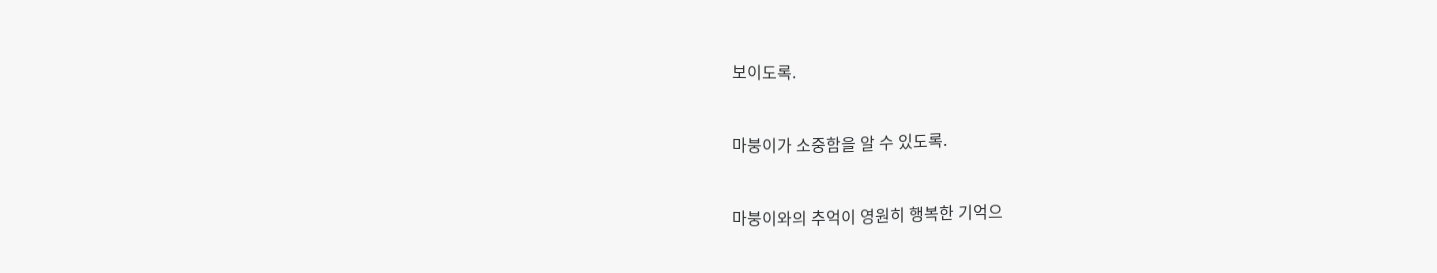보이도록.


마붕이가 소중함을 알 수 있도록.


마붕이와의 추억이 영원히 행복한 기억으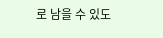로 남을 수 있도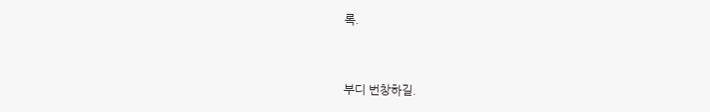록.


부디 번창하길.